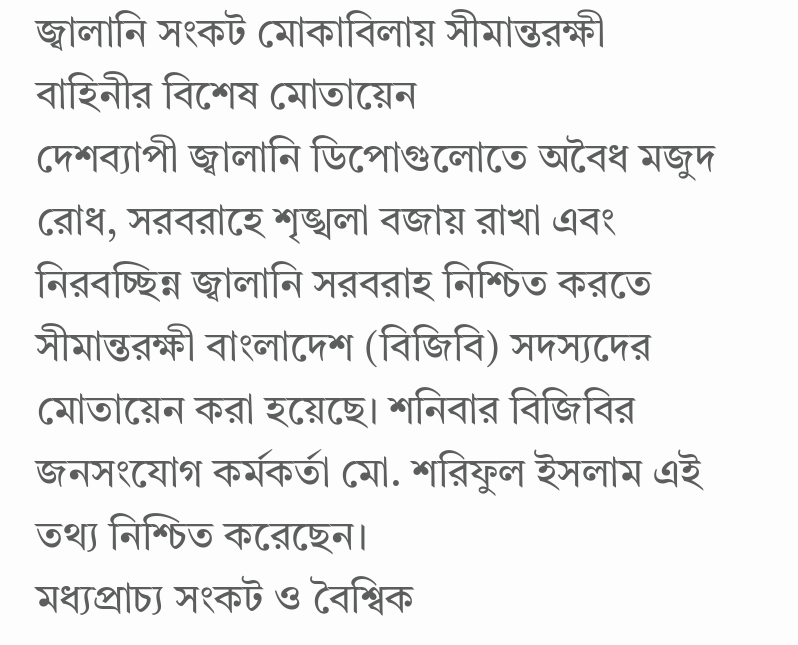জ্বালানি সংকট মোকাবিলায় সীমান্তরক্ষী বাহিনীর বিশেষ মোতায়েন
দেশব্যাপী জ্বালানি ডিপোগুলোতে অবৈধ মজুদ রোধ, সরবরাহে শৃঙ্খলা বজায় রাখা এবং নিরবচ্ছিন্ন জ্বালানি সরবরাহ নিশ্চিত করতে সীমান্তরক্ষী বাংলাদেশ (বিজিবি) সদস্যদের মোতায়েন করা হয়েছে। শনিবার বিজিবির জনসংযোগ কর্মকর্তা মো. শরিফুল ইসলাম এই তথ্য নিশ্চিত করেছেন।
মধ্যপ্রাচ্য সংকট ও বৈশ্বিক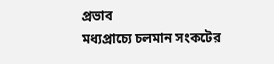প্রভাব
মধ্যপ্রাচ্যে চলমান সংকটের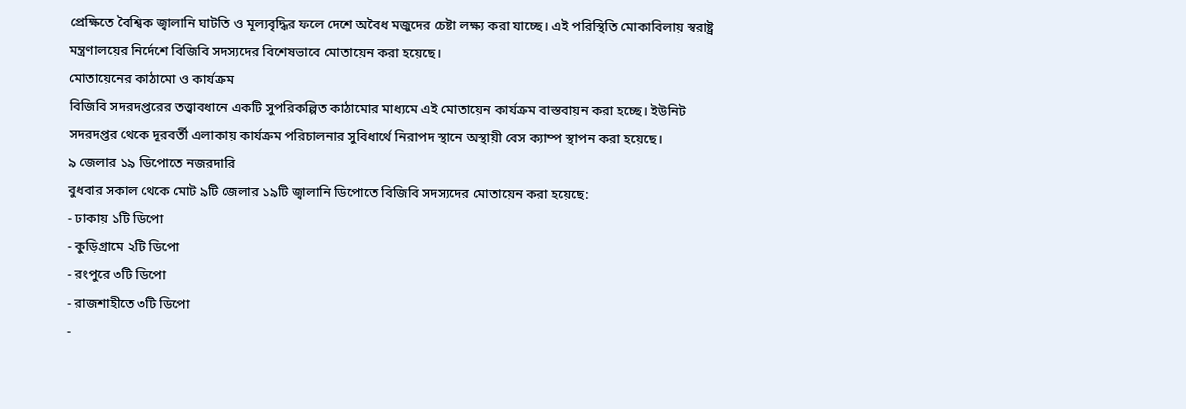প্রেক্ষিতে বৈশ্বিক জ্বালানি ঘাটতি ও মূল্যবৃদ্ধির ফলে দেশে অবৈধ মজুদের চেষ্টা লক্ষ্য করা যাচ্ছে। এই পরিস্থিতি মোকাবিলায় স্বরাষ্ট্র মন্ত্রণালয়ের নির্দেশে বিজিবি সদস্যদের বিশেষভাবে মোতায়েন করা হয়েছে।
মোতায়েনের কাঠামো ও কার্যক্রম
বিজিবি সদরদপ্তরের তত্ত্বাবধানে একটি সুপরিকল্পিত কাঠামোর মাধ্যমে এই মোতায়েন কার্যক্রম বাস্তবায়ন করা হচ্ছে। ইউনিট সদরদপ্তর থেকে দূরবর্তী এলাকায় কার্যক্রম পরিচালনার সুবিধার্থে নিরাপদ স্থানে অস্থায়ী বেস ক্যাম্প স্থাপন করা হয়েছে।
৯ জেলার ১৯ ডিপোতে নজরদারি
বুধবার সকাল থেকে মোট ৯টি জেলার ১৯টি জ্বালানি ডিপোতে বিজিবি সদস্যদের মোতায়েন করা হয়েছে:
- ঢাকায় ১টি ডিপো
- কুড়িগ্রামে ২টি ডিপো
- রংপুরে ৩টি ডিপো
- রাজশাহীতে ৩টি ডিপো
-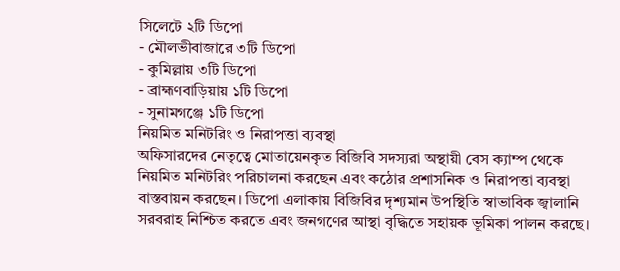সিলেটে ২টি ডিপো
- মৌলভীবাজারে ৩টি ডিপো
- কুমিল্লায় ৩টি ডিপো
- ব্রাহ্মণবাড়িয়ায় ১টি ডিপো
- সুনামগঞ্জে ১টি ডিপো
নিয়মিত মনিটরিং ও নিরাপত্তা ব্যবস্থা
অফিসারদের নেতৃত্বে মোতায়েনকৃত বিজিবি সদস্যরা অস্থায়ী বেস ক্যাম্প থেকে নিয়মিত মনিটরিং পরিচালনা করছেন এবং কঠোর প্রশাসনিক ও নিরাপত্তা ব্যবস্থা বাস্তবায়ন করছেন। ডিপো এলাকায় বিজিবির দৃশ্যমান উপস্থিতি স্বাভাবিক জ্বালানি সরবরাহ নিশ্চিত করতে এবং জনগণের আস্থা বৃদ্ধিতে সহায়ক ভূমিকা পালন করছে।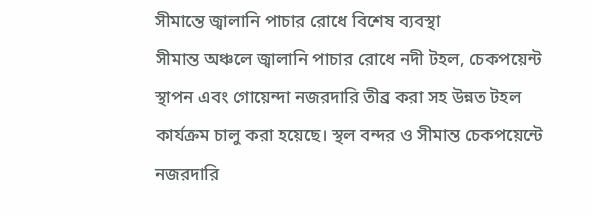সীমান্তে জ্বালানি পাচার রোধে বিশেষ ব্যবস্থা
সীমান্ত অঞ্চলে জ্বালানি পাচার রোধে নদী টহল, চেকপয়েন্ট স্থাপন এবং গোয়েন্দা নজরদারি তীব্র করা সহ উন্নত টহল কার্যক্রম চালু করা হয়েছে। স্থল বন্দর ও সীমান্ত চেকপয়েন্টে নজরদারি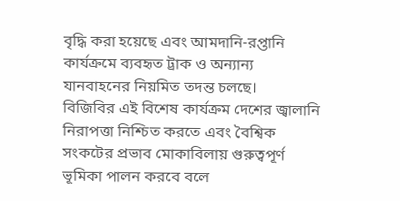বৃদ্ধি করা হয়েছে এবং আমদানি-রপ্তানি কার্যক্রমে ব্যবহৃত ট্রাক ও অন্যান্য যানবাহনের নিয়মিত তদন্ত চলছে।
বিজিবির এই বিশেষ কার্যক্রম দেশের জ্বালানি নিরাপত্তা নিশ্চিত করতে এবং বৈশ্বিক সংকটের প্রভাব মোকাবিলায় গুরুত্বপূর্ণ ভূমিকা পালন করবে বলে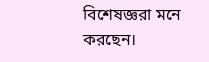বিশেষজ্ঞরা মনে করছেন।